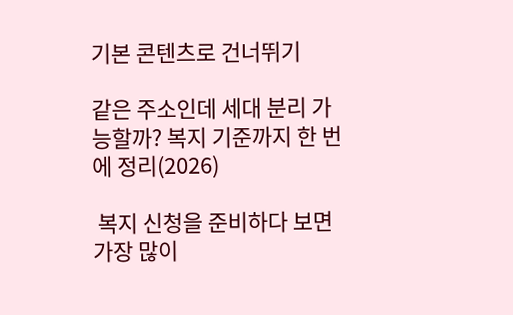기본 콘텐츠로 건너뛰기

같은 주소인데 세대 분리 가능할까? 복지 기준까지 한 번에 정리(2026)

 복지 신청을 준비하다 보면 가장 많이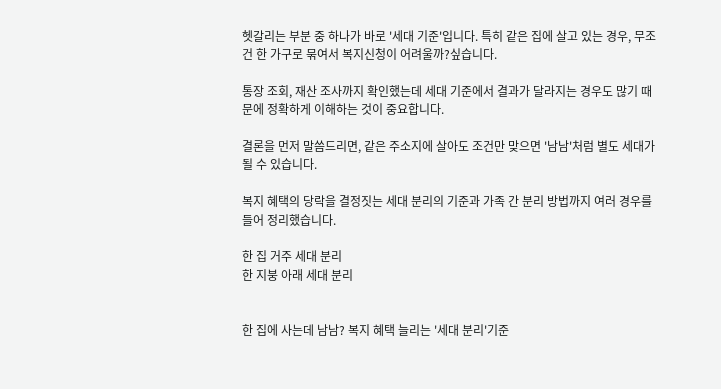헷갈리는 부분 중 하나가 바로 '세대 기준'입니다. 특히 같은 집에 살고 있는 경우, 무조건 한 가구로 묶여서 복지신청이 어려울까?싶습니다.

통장 조회, 재산 조사까지 확인했는데 세대 기준에서 결과가 달라지는 경우도 많기 때문에 정확하게 이해하는 것이 중요합니다.

결론을 먼저 말씀드리면, 같은 주소지에 살아도 조건만 맞으면 '남남'처럼 별도 세대가 될 수 있습니다.

복지 혜택의 당락을 결정짓는 세대 분리의 기준과 가족 간 분리 방법까지 여러 경우를 들어 정리했습니다.

한 집 거주 세대 분리
한 지붕 아래 세대 분리


한 집에 사는데 남남? 복지 혜택 늘리는 '세대 분리'기준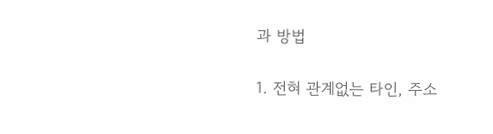과 방법

1. 전혀 관계없는 타인, 주소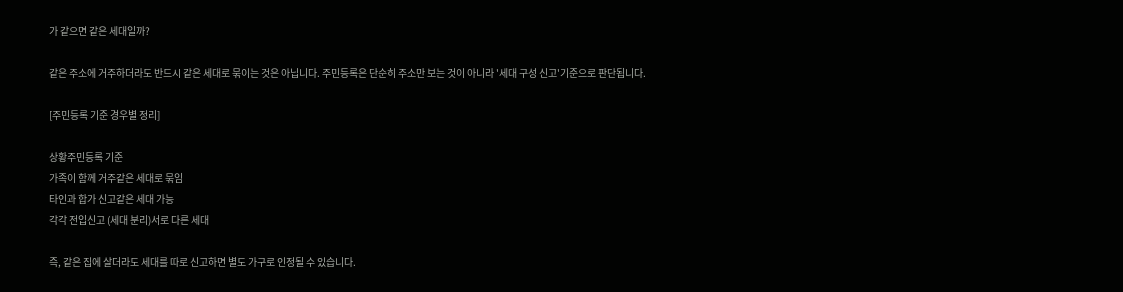가 같으면 같은 세대일까?

같은 주소에 거주하더라도 반드시 같은 세대로 묶이는 것은 아닙니다. 주민등록은 단순히 주소만 보는 것이 아니라 '세대 구성 신고'기준으로 판단됩니다.

[주민등록 기준 경우별 정리]

상황주민등록 기준
가족이 함께 거주같은 세대로 묶임
타인과 합가 신고같은 세대 가능
각각 전입신고 (세대 분리)서로 다른 세대

즉, 같은 집에 살더라도 세대를 따로 신고하면 별도 가구로 인정될 수 있습니다.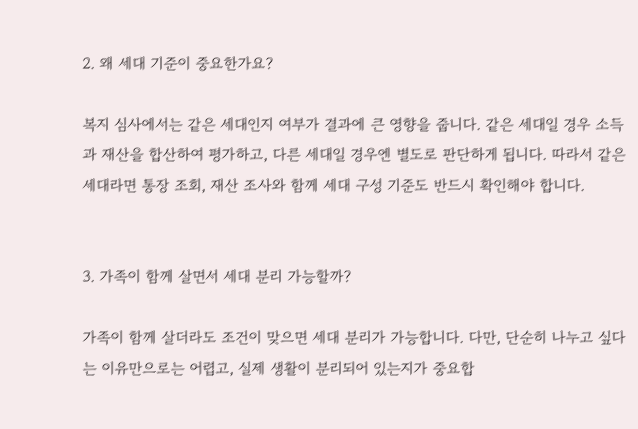2. 왜 세대 기준이 중요한가요?

복지 심사에서는 같은 세대인지 여부가 결과에 큰 영향을 줍니다. 같은 세대일 경우 소득과 재산을 합산하여 평가하고, 다른 세대일 경우엔 별도로 판단하게 됩니다. 따라서 같은 세대라면 통장 조회, 재산 조사와 함께 세대 구성 기준도 반드시 확인해야 합니다.


3. 가족이 함께 살면서 세대 분리 가능할까?

가족이 함께 살더라도 조건이 맞으면 세대 분리가 가능합니다. 다만, 단순히 나누고 싶다는 이유만으로는 어렵고, 실제 생활이 분리되어 있는지가 중요합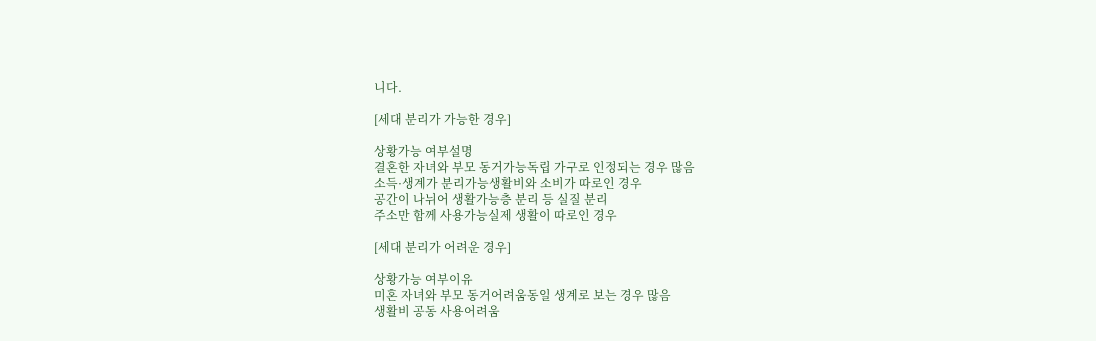니다.

[세대 분리가 가능한 경우]

상황가능 여부설명
결혼한 자녀와 부모 동거가능독립 가구로 인정되는 경우 많음
소득·생계가 분리가능생활비와 소비가 따로인 경우
공간이 나뉘어 생활가능층 분리 등 실질 분리
주소만 함께 사용가능실제 생활이 따로인 경우

[세대 분리가 어려운 경우]

상황가능 여부이유
미혼 자녀와 부모 동거어려움동일 생계로 보는 경우 많음
생활비 공동 사용어려움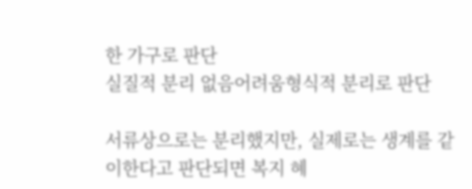한 가구로 판단
실질적 분리 없음어려움형식적 분리로 판단

서류상으로는 분리했지만, 실제로는 생계를 같이한다고 판단되면 복지 혜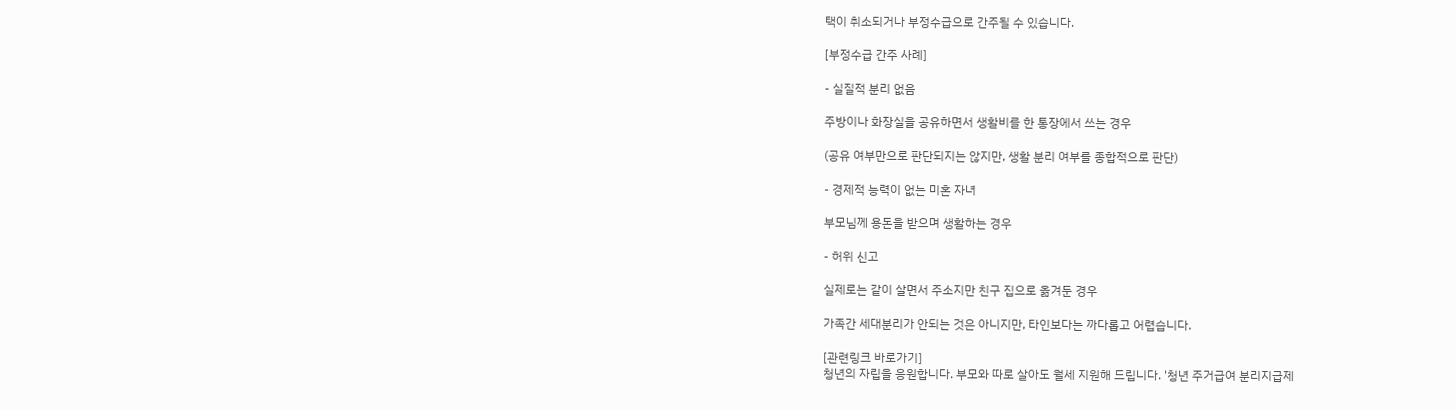택이 취소되거나 부정수급으로 간주될 수 있습니다.

[부정수급 간주 사례]

- 실질적 분리 없음

주방이나 화장실을 공유하면서 생활비를 한 통장에서 쓰는 경우

(공유 여부만으로 판단되지는 않지만, 생활 분리 여부를 종합적으로 판단)

- 경제적 능력이 없는 미혼 자녀

부모님께 용돈을 받으며 생활하는 경우

- 허위 신고

실제로는 같이 살면서 주소지만 친구 집으로 옮겨둔 경우

가족간 세대분리가 안되는 것은 아니지만, 타인보다는 까다롭고 어렵습니다.

[관련링크 바로가기]
청년의 자립을 응원합니다. 부모와 따로 살아도 월세 지원해 드립니다. '청년 주거급여 분리지급제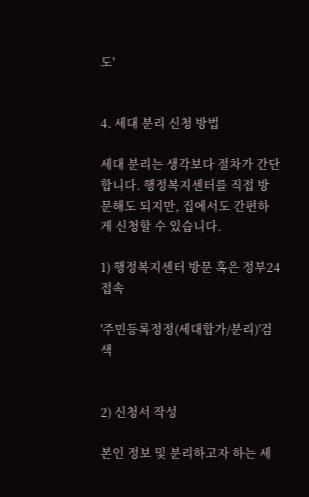도'


4. 세대 분리 신청 방법

세대 분리는 생각보다 절차가 간단합니다. 행정복지센터를 직접 방문해도 되지만, 집에서도 간편하게 신청할 수 있습니다.

1) 행정복지센터 방문 혹은 정부24 접속

'주민등록정정(세대합가/분리)'검색


2) 신청서 작성

본인 정보 및 분리하고자 하는 세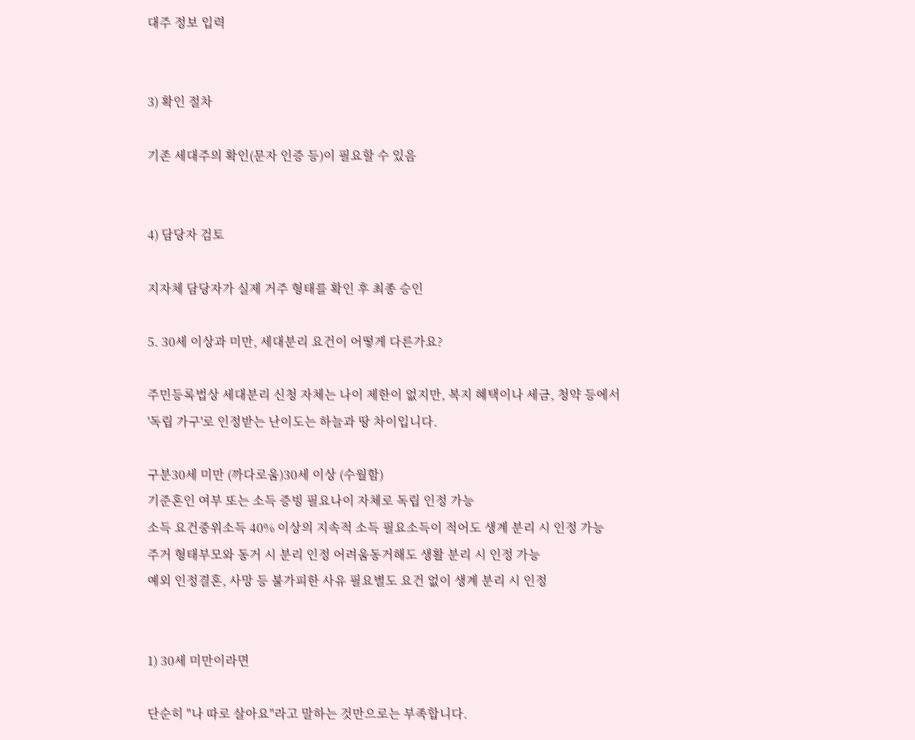대주 정보 입력


3) 확인 절차

기존 세대주의 확인(문자 인증 등)이 필요할 수 있음


4) 담당자 검토

지자체 담당자가 실제 거주 형태를 확인 후 최종 승인

5. 30세 이상과 미만, 세대분리 요건이 어떻게 다른가요?

주민등록법상 세대분리 신청 자체는 나이 제한이 없지만, 복지 혜택이나 세금, 청약 등에서 '독립 가구'로 인정받는 난이도는 하늘과 땅 차이입니다.

구분30세 미만 (까다로움)30세 이상 (수월함)
기준혼인 여부 또는 소득 증빙 필요나이 자체로 독립 인정 가능
소득 요건중위소득 40% 이상의 지속적 소득 필요소득이 적어도 생계 분리 시 인정 가능
주거 형태부모와 동거 시 분리 인정 어려움동거해도 생활 분리 시 인정 가능
예외 인정결혼, 사망 등 불가피한 사유 필요별도 요건 없이 생계 분리 시 인정


1) 30세 미만이라면

단순히 "나 따로 살아요"라고 말하는 것만으로는 부족합니다.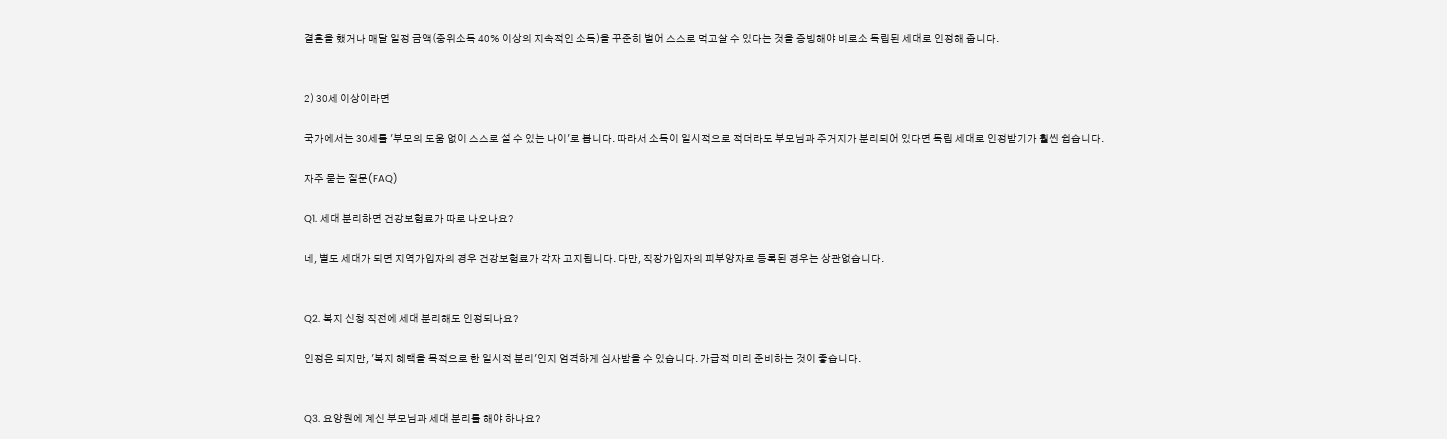결혼을 했거나 매달 일정 금액(중위소득 40% 이상의 지속적인 소득)을 꾸준히 벌어 스스로 먹고살 수 있다는 것을 증빙해야 비로소 독립된 세대로 인정해 줍니다.


2) 30세 이상이라면

국가에서는 30세를 '부모의 도움 없이 스스로 설 수 있는 나이'로 봅니다. 따라서 소득이 일시적으로 적더라도 부모님과 주거지가 분리되어 있다면 독립 세대로 인정받기가 훨씬 쉽습니다.

자주 묻는 질문(FAQ)

Q1. 세대 분리하면 건강보험료가 따로 나오나요?

네, 별도 세대가 되면 지역가입자의 경우 건강보험료가 각자 고지됩니다. 다만, 직장가입자의 피부양자로 등록된 경우는 상관없습니다.


Q2. 복지 신청 직전에 세대 분리해도 인정되나요?

인정은 되지만, '복지 혜택을 목적으로 한 일시적 분리'인지 엄격하게 심사받을 수 있습니다. 가급적 미리 준비하는 것이 좋습니다.


Q3. 요양원에 계신 부모님과 세대 분리를 해야 하나요?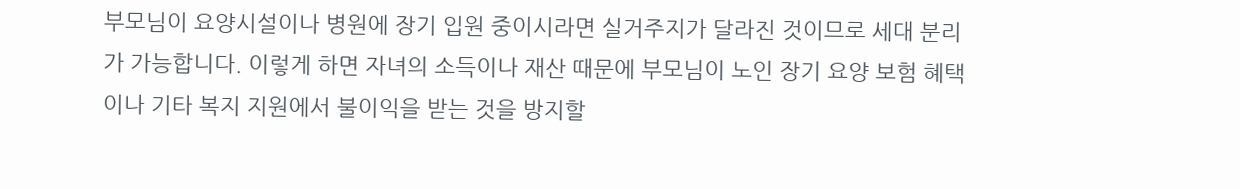부모님이 요양시설이나 병원에 장기 입원 중이시라면 실거주지가 달라진 것이므로 세대 분리가 가능합니다. 이렇게 하면 자녀의 소득이나 재산 때문에 부모님이 노인 장기 요양 보험 혜택이나 기타 복지 지원에서 불이익을 받는 것을 방지할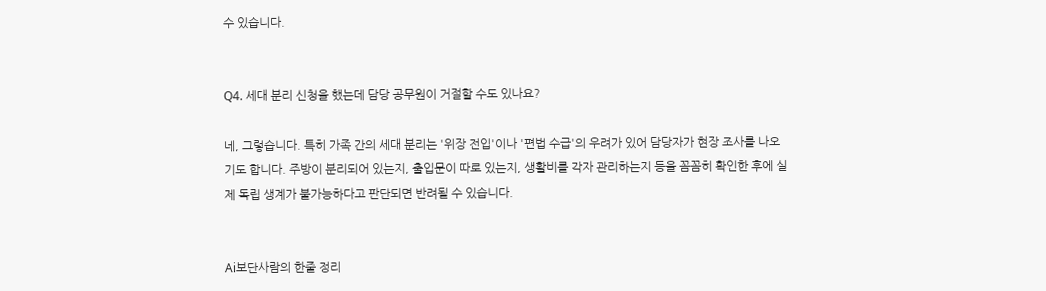수 있습니다.


Q4. 세대 분리 신청을 했는데 담당 공무원이 거절할 수도 있나요?

네, 그렇습니다. 특히 가족 간의 세대 분리는 '위장 전입'이나 '편법 수급'의 우려가 있어 담당자가 현장 조사를 나오기도 합니다. 주방이 분리되어 있는지, 출입문이 따로 있는지, 생활비를 각자 관리하는지 등을 꼼꼼히 확인한 후에 실제 독립 생계가 불가능하다고 판단되면 반려될 수 있습니다.


Ai보단사람의 한줄 정리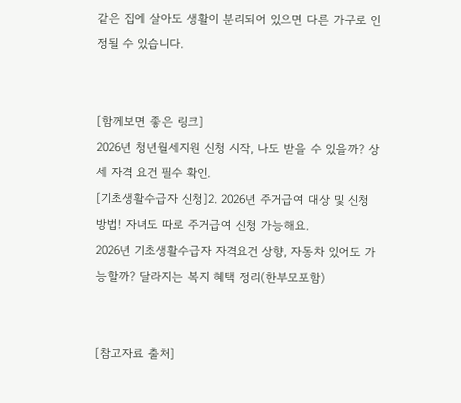같은 집에 살아도 생활이 분리되어 있으면 다른 가구로 인정될 수 있습니다.


[함께보면 좋은 링크]
2026년 청년월세지원 신청 시작, 나도 받을 수 있을까? 상세 자격 요건 필수 확인.
[기초생활수급자 신청]2. 2026년 주거급여 대상 및 신청 방법! 자녀도 따로 주거급여 신청 가능해요.
2026년 기초생활수급자 자격요건 상향, 자동차 있어도 가능할까? 달라지는 복지 혜택 정리(한부모포함)


[참고자료 출처]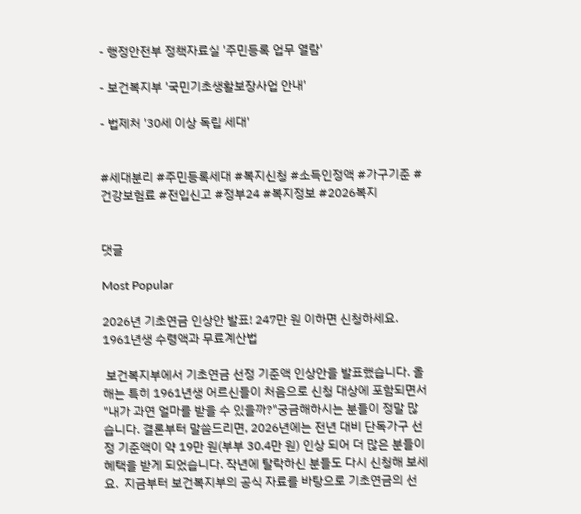- 행정안전부 정책자료실 '주민등록 업무 열람'

- 보건복지부 '국민기초생활보장사업 안내'

- 법제처 '30세 이상 독립 세대'


#세대분리 #주민등록세대 #복지신청 #소득인정액 #가구기준 #건강보험료 #전입신고 #정부24 #복지정보 #2026복지


댓글

Most Popular

2026년 기초연금 인상안 발표! 247만 원 이하면 신청하세요. 1961년생 수령액과 무료계산법

 보건복지부에서 기초연금 선정 기준액 인상안을 발표했습니다. 올해는 특히 1961년생 어르신들이 처음으로 신청 대상에 포함되면서 "내가 과연 얼마를 받을 수 있을까?"궁금해하시는 분들이 정말 많습니다. 결론부터 말씀드리면, 2026년에는 전년 대비 단독가구 선정 기준액이 약 19만 원(부부 30.4만 원) 인상 되어 더 많은 분들이 혜택을 받게 되었습니다. 작년에 탈락하신 분들도 다시 신청해 보세요.  지금부터 보건복지부의 공식 자료를 바탕으로 기초연금의 선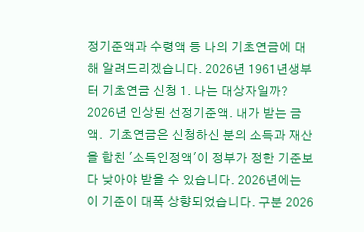정기준액과 수령액 등 나의 기초연금에 대해 알려드리겠습니다. 2026년 1961년생부터 기초연금 신청 1. 나는 대상자일까? 2026년 인상된 선정기준액. 내가 받는 금액.  기초연금은 신청하신 분의 소득과 재산을 합친 '소득인정액'이 정부가 정한 기준보다 낮아야 받을 수 있습니다. 2026년에는 이 기준이 대폭 상향되었습니다. 구분 2026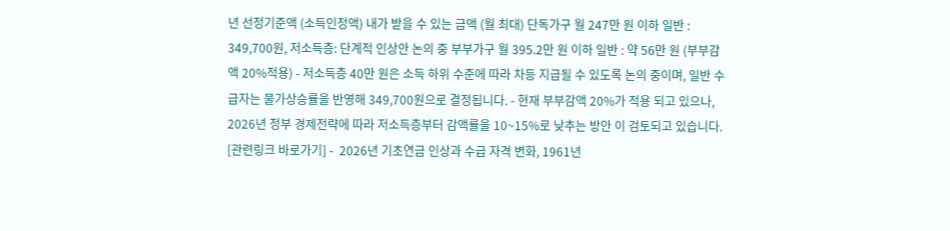년 선정기준액 (소득인정액) 내가 받을 수 있는 금액 (월 최대) 단독가구 월 247만 원 이하 일반 : 349,700원, 저소득층: 단계적 인상안 논의 중 부부가구 월 395.2만 원 이하 일반 : 약 56만 원 (부부감액 20%적용) - 저소득층 40만 원은 소득 하위 수준에 따라 차등 지급될 수 있도록 논의 중이며, 일반 수급자는 물가상승률을 반영해 349,700원으로 결정됩니다. - 현재 부부감액 20%가 적용 되고 있으나, 2026년 정부 경제전략에 따라 저소득층부터 감액률을 10~15%로 낮추는 방안 이 검토되고 있습니다. [관련링크 바로가기] -  2026년 기초연금 인상과 수급 자격 변화, 1961년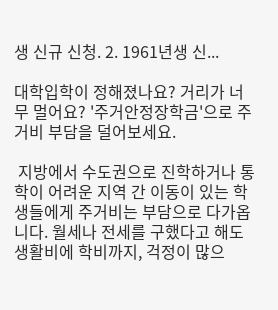생 신규 신청. 2. 1961년생 신...

대학입학이 정해졌나요? 거리가 너무 멀어요? '주거안정장학금'으로 주거비 부담을 덜어보세요.

 지방에서 수도권으로 진학하거나 통학이 어려운 지역 간 이동이 있는 학생들에게 주거비는 부담으로 다가옵니다. 월세나 전세를 구했다고 해도 생활비에 학비까지, 걱정이 많으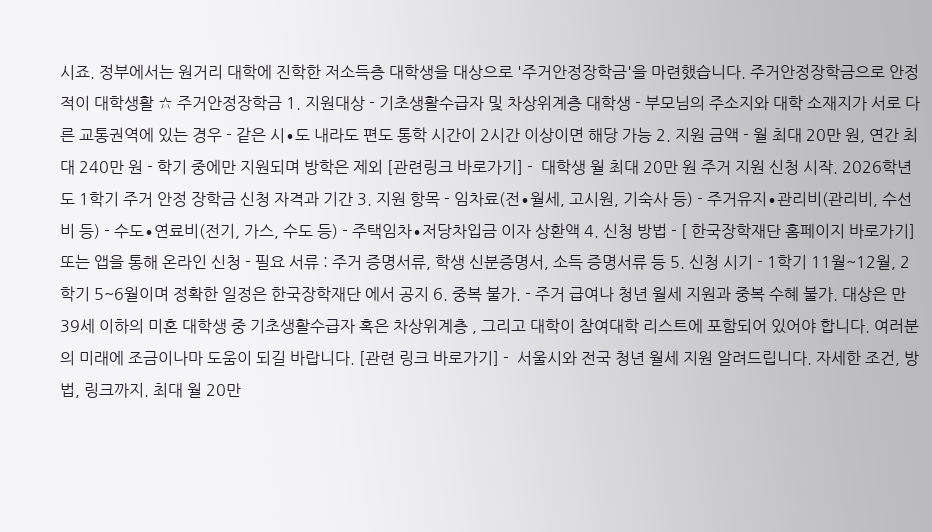시죠. 정부에서는 원거리 대학에 진학한 저소득층 대학생을 대상으로 '주거안정장학금'을 마련했습니다. 주거안정장학금으로 안정적이 대학생활 ☆ 주거안정장학금 1. 지원대상 - 기초생활수급자 및 차상위계층 대학생 - 부모님의 주소지와 대학 소재지가 서로 다른 교통권역에 있는 경우 - 같은 시∙도 내라도 편도 통학 시간이 2시간 이상이면 해당 가능 2. 지원 금액 - 월 최대 20만 원, 연간 최대 240만 원 - 학기 중에만 지원되며 방학은 제외 [관련링크 바로가기] -  대학생 월 최대 20만 원 주거 지원 신청 시작. 2026학년도 1학기 주거 안정 장학금 신청 자격과 기간 3. 지원 항목 - 임차료(전∙월세, 고시원, 기숙사 등) - 주거유지∙관리비(관리비, 수선비 등) - 수도∙연료비(전기, 가스, 수도 등) - 주택임차∙저당차입금 이자 상환액 4. 신청 방법 - [ 한국장학재단 홈페이지 바로가기] 또는 앱을 통해 온라인 신청 - 필요 서류 : 주거 증명서류, 학생 신분증명서, 소득 증명서류 등 5. 신청 시기 - 1학기 11월~12월, 2학기 5~6월이며 정확한 일정은 한국장학재단 에서 공지 6. 중복 불가. - 주거 급여나 청년 월세 지원과 중복 수혜 불가. 대상은 만 39세 이하의 미혼 대학생 중 기초생활수급자 혹은 차상위계층 , 그리고 대학이 참여대학 리스트에 포함되어 있어야 합니다. 여러분의 미래에 조금이나마 도움이 되길 바랍니다. [관련 링크 바로가기] -  서울시와 전국 청년 월세 지원 알려드립니다. 자세한 조건, 방법, 링크까지. 최대 월 20만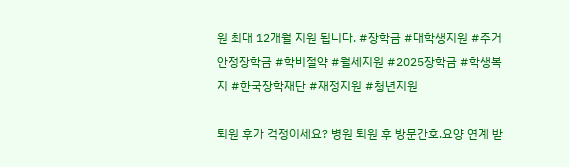원 최대 12개월 지원 됩니다. #장학금 #대학생지원 #주거안정장학금 #학비절약 #월세지원 #2025장학금 #학생복지 #한국장학재단 #재정지원 #청년지원

퇴원 후가 걱정이세요? 병원 퇴원 후 방문간호.요양 연계 받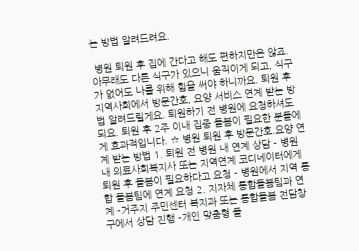는 방법 알려드려요.

 병원 퇴원 후 집에 간다고 해도 편하지만은 않죠. 아무래도 다른 식구가 있으니 움직이게 되고, 식구가 없어도 나를 위해 힘을 써야 하니까요. 퇴원 후 지역사회에서 방문간호, 요양 서비스 연계 받는 방법 알려드릴게요. 퇴원하기 전 병원에 요청하셔도 되요. 퇴원 후 2주 이내 집중 돌봄이 필요한 분들에게 효과적입니다. ☆ 병원 퇴원 후 방문간호.요양 연계 받는 방법 1. 퇴원 전 병원 내 연계 상담 - 병원 내 의료사회복지사 또는 지역연계 코디네이터에게 퇴원 후 돌봄이 필요하다고 요청 - 병원에서 지역 통합 돌봄팀에 연계 요청 2. 지자체 통합돌봄팀과 연계 -거주지 주민센터 복지과 또는 통합돌봄 전담창구에서 상담 진행 -개인 맞춤형 돌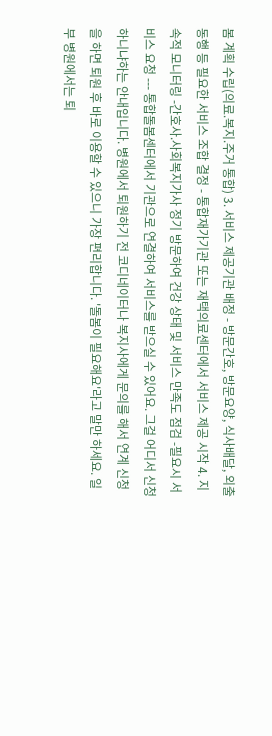봄 계획 수립(의료.복지.주거 통합) 3. 서비스 제공기관 배정 - 방문간호, 방문요양, 식사배달, 외출동행 등 필요한 서비스 조합 결정 - 통합재가기관 또는 재택의료센터에서 서비스 제공 시작 4. 지속적 모니터링 -간호사.사회복지가사 정기 방문하여 건강 상태 및 서비스 만족도 점검 -필요시 서비스 요청 --- 통합돌봄센터에서 기관으로 연결하여 서비스를 받으실 수 있어요. 그걸 어디서 신청하니냐하는 안내입니다. 병원에서 퇴원하기 전 코디네이터나 복지사에게 문의를 해서 연계 신청을 하면 퇴원 후 바로 이용할 수 있으니 가장 편리합니다. '돌봄이 필요해요'라고 말만 하세요. 일부 병원에서는 퇴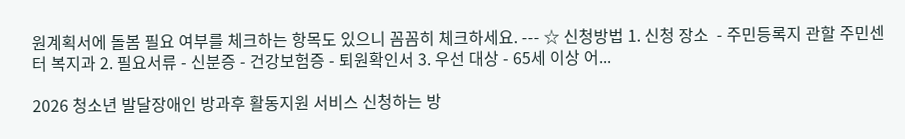원계획서에 돌봄 필요 여부를 체크하는 항목도 있으니 꼼꼼히 체크하세요. --- ☆ 신청방법 1. 신청 장소  - 주민등록지 관할 주민센터 복지과 2. 필요서류 - 신분증 - 건강보험증 - 퇴원확인서 3. 우선 대상 - 65세 이상 어...

2026 청소년 발달장애인 방과후 활동지원 서비스 신청하는 방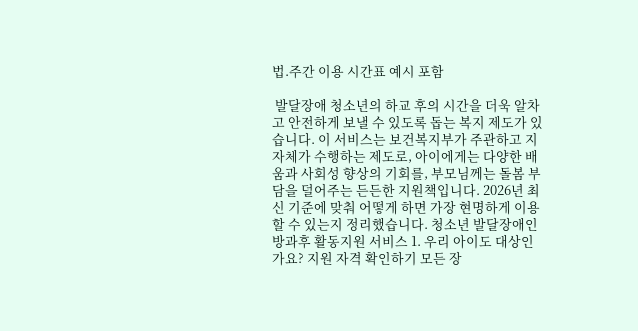법.주간 이용 시간표 예시 포함

 발달장애 청소년의 하교 후의 시간을 더욱 알차고 안전하게 보낼 수 있도록 돕는 복지 제도가 있습니다. 이 서비스는 보건복지부가 주관하고 지자체가 수행하는 제도로, 아이에게는 다양한 배움과 사회성 향상의 기회를, 부모님께는 돌봄 부담을 덜어주는 든든한 지원책입니다. 2026년 최신 기준에 맞춰 어떻게 하면 가장 현명하게 이용할 수 있는지 정리했습니다. 청소년 발달장애인 방과후 활동지원 서비스 1. 우리 아이도 대상인가요? 지원 자격 확인하기 모든 장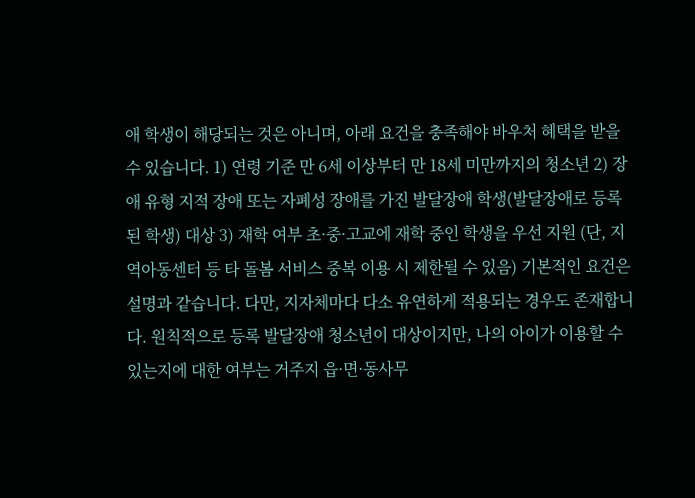애 학생이 해당되는 것은 아니며, 아래 요건을 충족해야 바우처 혜택을 받을 수 있습니다. 1) 연령 기준 만 6세 이상부터 만 18세 미만까지의 청소년 2) 장애 유형 지적 장애 또는 자폐성 장애를 가진 발달장애 학생(발달장애로 등록된 학생) 대상 3) 재학 여부 초·중·고교에 재학 중인 학생을 우선 지원 (단, 지역아동센터 등 타 돌봄 서비스 중복 이용 시 제한될 수 있음) 기본적인 요건은 설명과 같습니다. 다만, 지자체마다 다소 유연하게 적용되는 경우도 존재합니다. 원칙적으로 등록 발달장애 청소년이 대상이지만, 나의 아이가 이용할 수 있는지에 대한 여부는 거주지 읍·면·동사무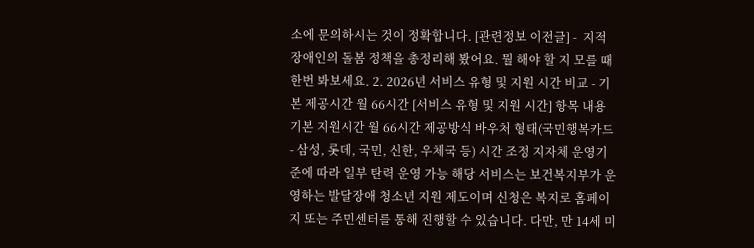소에 문의하시는 것이 정확합니다. [관련정보 이전글] -  지적장애인의 돌봄 정책을 총정리해 봤어요. 뭘 해야 할 지 모를 때 한번 봐보세요. 2. 2026년 서비스 유형 및 지원 시간 비교 - 기본 제공시간 월 66시간 [서비스 유형 및 지원 시간] 항목 내용 기본 지원시간 월 66시간 제공방식 바우처 형태(국민행복카드 - 삼성, 롯데, 국민, 신한, 우체국 등) 시간 조정 지자체 운영기준에 따라 일부 탄력 운영 가능 해당 서비스는 보건복지부가 운영하는 발달장애 청소년 지원 제도이며 신청은 복지로 홈페이지 또는 주민센터를 통해 진행할 수 있습니다. 다만, 만 14세 미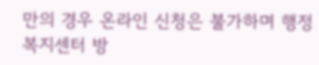만의 경우 온라인 신청은 불가하며 행정복지센터 방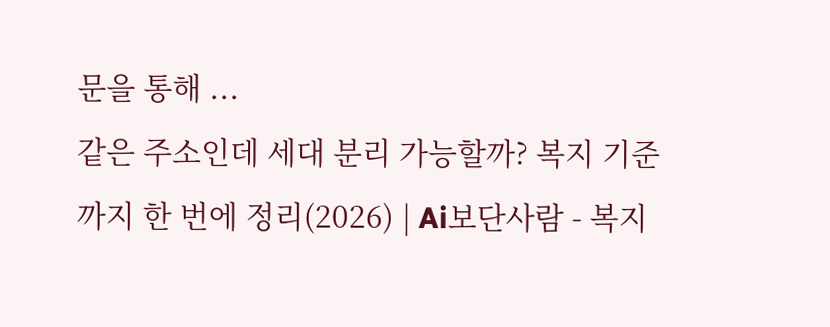문을 통해 ...
같은 주소인데 세대 분리 가능할까? 복지 기준까지 한 번에 정리(2026) | Ai보단사람 - 복지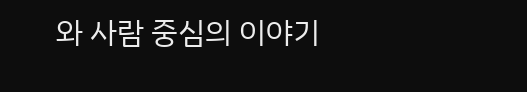와 사람 중심의 이야기